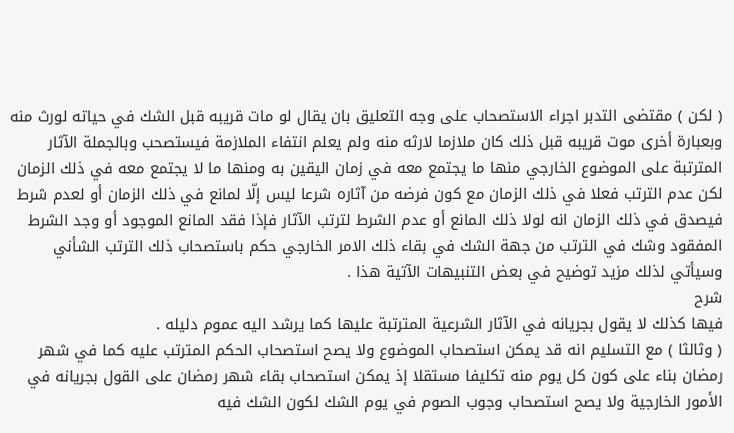( لكن ) مقتضى التدبر اجراء الاستصحاب على وجه التعليق بان يقال لو مات قريبه قبل الشك في حياته لورث منه وبعبارة أخرى موت قريبه قبل ذلك كان ملازما لارثه منه ولم يعلم انتفاء الملازمة فيستصحب وبالجملة الآثار المترتبة على الموضوع الخارجي منها ما يجتمع معه في زمان اليقين به ومنها ما لا يجتمع معه في ذلك الزمان لكن عدم الترتب فعلا في ذلك الزمان مع كون فرضه من آثاره شرعا ليس إلّا لمانع في ذلك الزمان أو لعدم شرط فيصدق في ذلك الزمان انه لولا ذلك المانع أو عدم الشرط لترتب الآثار فإذا فقد المانع الموجود أو وجد الشرط المفقود وشك في الترتب من جهة الشك في بقاء ذلك الامر الخارجي حكم باستصحاب ذلك الترتب الشأني وسيأتي لذلك مزيد توضيح في بعض التنبيهات الآتية هذا .
شرح
فيها كذلك لا يقول بجريانه في الآثار الشرعية المترتبة عليها كما يرشد اليه عموم دليله .
( وثالثا ) مع التسليم انه قد يمكن استصحاب الموضوع ولا يصح استصحاب الحكم المترتب عليه كما في شهر رمضان بناء على كون كل يوم منه تكليفا مستقلا إذ يمكن استصحاب بقاء شهر رمضان على القول بجريانه في الأمور الخارجية ولا يصح استصحاب وجوب الصوم في يوم الشك لكون الشك فيه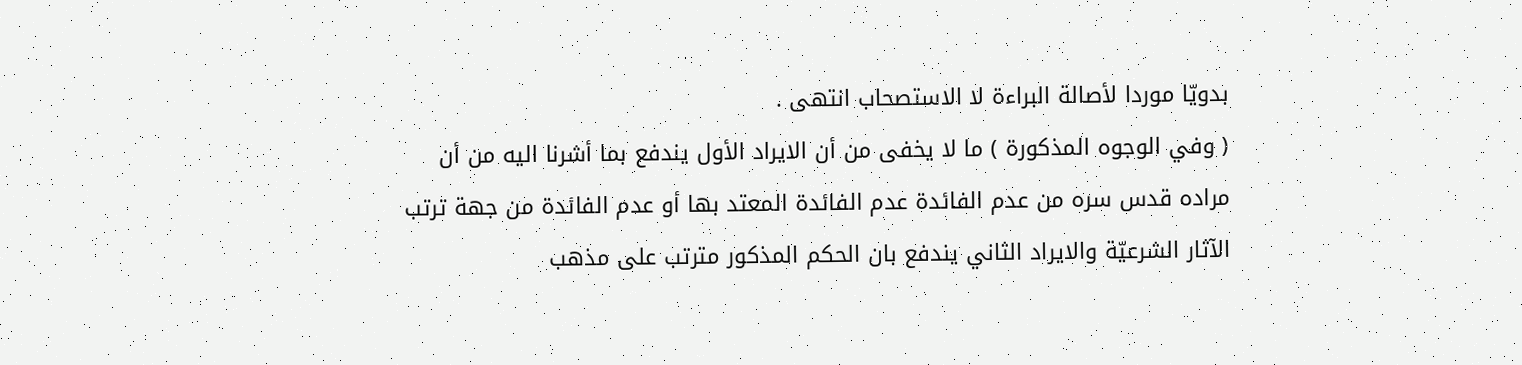بدويّا موردا لأصالة البراءة لا الاستصحاب انتهى .
( وفي الوجوه المذكورة ) ما لا يخفى من أن الايراد الأول يندفع بما أشرنا اليه من أن مراده قدس سره من عدم الفائدة عدم الفائدة المعتد بها أو عدم الفائدة من جهة ترتب الآثار الشرعيّة والايراد الثاني يندفع بان الحكم المذكور مترتب على مذهب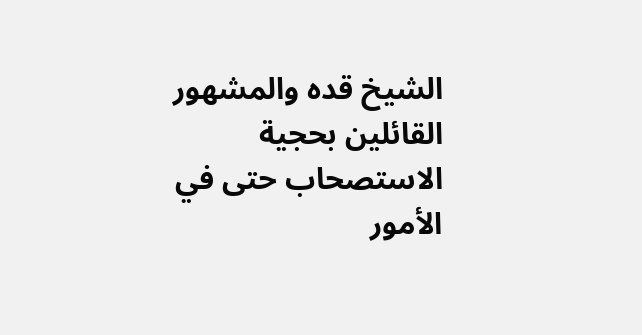الشيخ قده والمشهور القائلين بحجية الاستصحاب حتى في الأمور